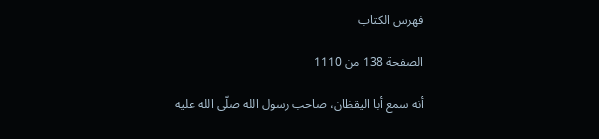فهرس الكتاب

الصفحة 138 من 1110

أنه سمع أبا اليقظان، صاحب رسول الله صلّى الله عليه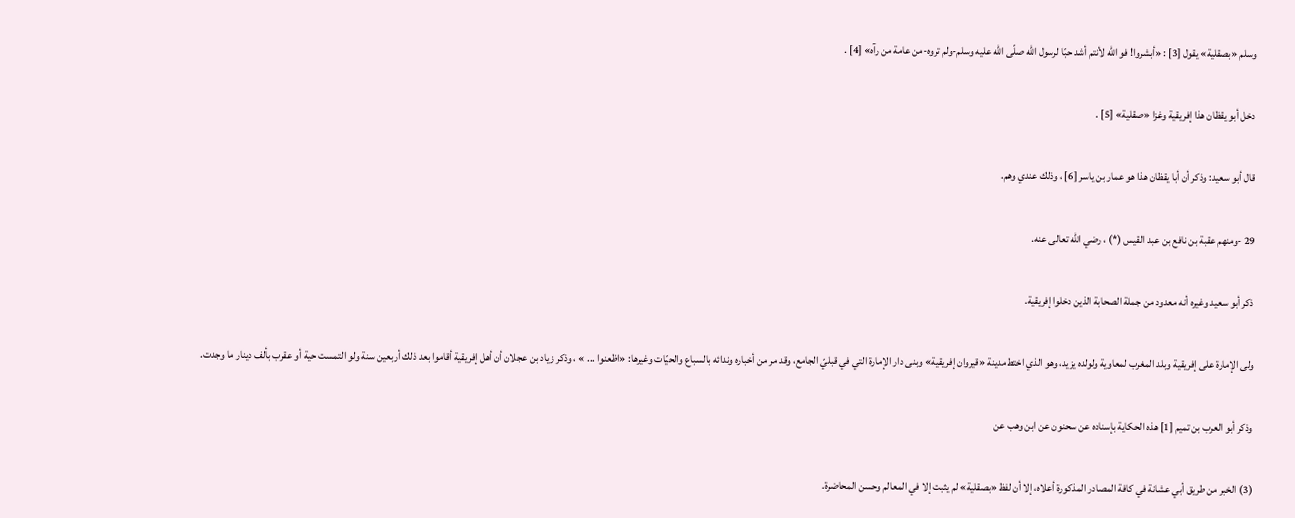وسلم «بصقلية» يقول [3] : «أبشروا! فو الله لأنتم أشد حبّا لرسول الله صلّى الله عليه وسلم-ولم تروه-من عامة من رآه» [4] .

دخل أبو يقظان هذا إفريقية وغزا «صقلية» [5] .

قال أبو سعيد: وذكر أن أبا يقظان هذا هو عمار بن ياسر [6] ، وذلك عندي وهم.

29 -ومنهم عقبة بن نافع بن عبد القيس (*) ، رضي الله تعالى عنه.

ذكر أبو سعيد وغيره أنه معدود من جملة الصحابة الذين دخلوا إفريقية.

ولى الإمارة على إفريقية وبلد المغرب لمعاوية ولولده يزيد، وهو الذي اختط‍ مدينة «قيروان إفريقية» وبنى دار الإمارة التي في قبليّ الجامع، وقد مر من أخباره وندائه بالسباع والحيّات وغيرها: «اظعنوا ... » ، وذكر زياد بن عجلان أن أهل إفريقية أقاموا بعد ذلك أربعين سنة ولو التمست حية أو عقرب بألف دينار ما وجدت.

وذكر أبو العرب بن تميم [1] هذه الحكاية بإسناده عن سحنون عن ابن وهب عن

(3) الخبر من طريق أبي عشانة في كافة المصادر المذكورة أعلاه، إلا أن لفظ‍ «بصقلية» لم يثبت إلا في المعالم وحسن المحاضرة.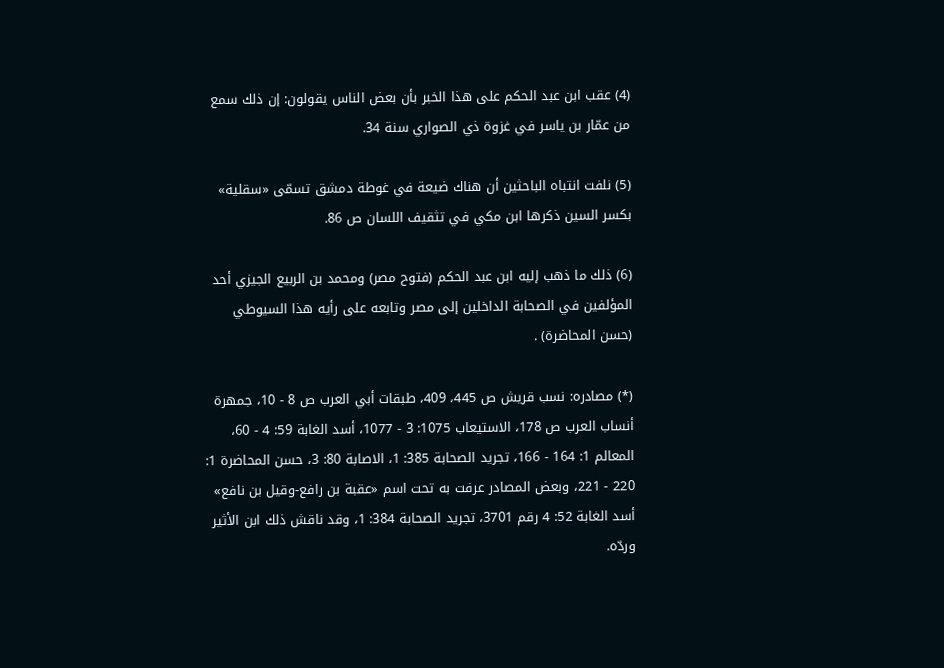(4) عقب ابن عبد الحكم على هذا الخبر بأن بعض الناس يقولون: إن ذلك سمع من عمّار بن ياسر في غزوة ذي الصواري سنة 34.

(5) نلفت انتباه الباحثين أن هناك ضيعة في غوطة دمشق تسمّى «سقلية» بكسر السين ذكرها ابن مكي في تثقيف اللسان ص 86.

(6) ذلك ما ذهب إليه ابن عبد الحكم (فتوح مصر) ومحمد بن الربيع الجيزي أحد المؤلفين في الصحابة الداخلين إلى مصر وتابعه على رأيه هذا السيوطي (حسن المحاضرة) .

(*) مصادره: نسب قريش ص 445، 409، طبقات أبي العرب ص 8 - 10، جمهرة أنساب العرب ص 178، الاستيعاب 1075: 3 - 1077، أسد الغابة 59: 4 - 60، المعالم 1: 164 - 166، تجريد الصحابة 385: 1، الاصابة 80: 3، حسن المحاضرة 1: 220 - 221، وبعض المصادر عرفت به تحت اسم «عقبة بن رافع-وقيل بن نافع» أسد الغابة 52: 4 رقم 3701، تجريد الصحابة 384: 1، وقد ناقش ذلك ابن الأثير وردّه.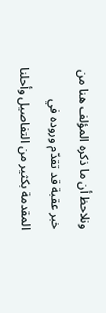ونلاحظ‍ أن ما ذكره المؤلف هنا من خبر عقبة قد تقدّم وروده في المقدمة بكثير من التفاصيل وأحلنا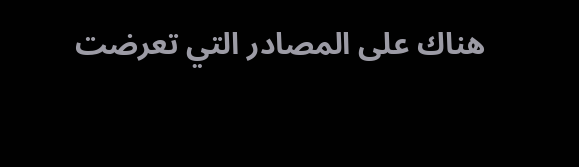هناك على المصادر التي تعرضت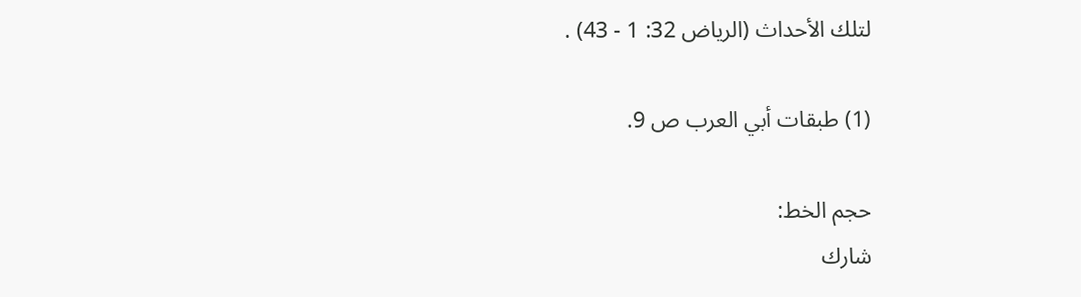لتلك الأحداث (الرياض 32: 1 - 43) .

(1) طبقات أبي العرب ص 9.

حجم الخط:
شارك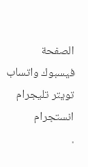الصفحة
فيسبوك واتساب تويتر تليجرام انستجرام
.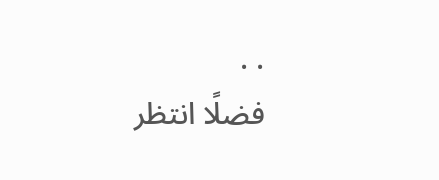. .
فضلًا انتظر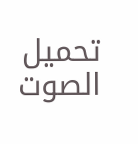تحميل الصوت